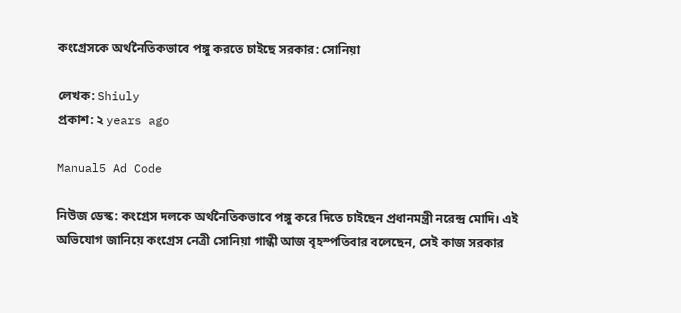কংগ্রেসকে অর্থনৈতিকভাবে পঙ্গু করতে চাইছে সরকার: সোনিয়া

লেখক: Shiuly
প্রকাশ: ২ years ago

Manual5 Ad Code

নিউজ ডেস্ক: কংগ্রেস দলকে অর্থনৈতিকভাবে পঙ্গু করে দিতে চাইছেন প্রধানমন্ত্রী নরেন্দ্র মোদি। এই অভিযোগ জানিয়ে কংগ্রেস নেত্রী সোনিয়া গান্ধী আজ বৃহস্পতিবার বলেছেন, সেই কাজ সরকার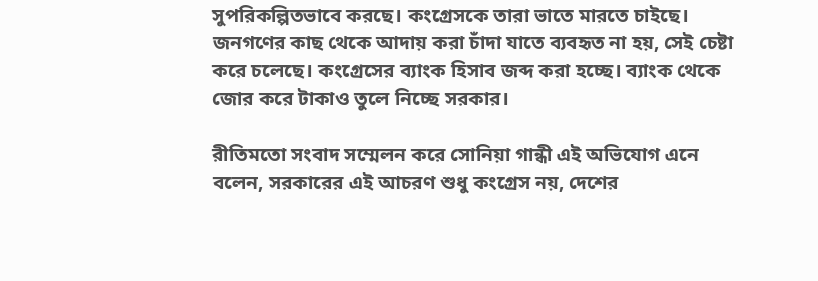সুপরিকল্পিতভাবে করছে। কংগ্রেসকে তারা ভাতে মারতে চাইছে। জনগণের কাছ থেকে আদায় করা চাঁদা যাতে ব্যবহৃত না হয়, সেই চেষ্টা করে চলেছে। কংগ্রেসের ব্যাংক হিসাব জব্দ করা হচ্ছে। ব্যাংক থেকে জোর করে টাকাও তুলে নিচ্ছে সরকার।

রীতিমতো সংবাদ সম্মেলন করে সোনিয়া গান্ধী এই অভিযোগ এনে বলেন, সরকারের এই আচরণ শুধু কংগ্রেস নয়, দেশের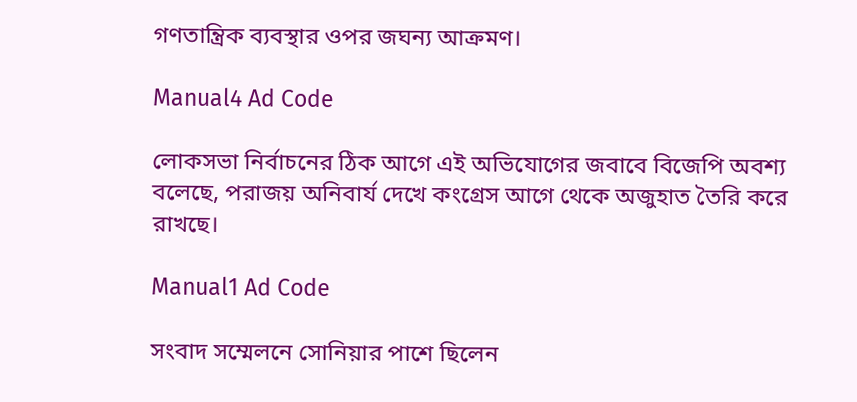গণতান্ত্রিক ব্যবস্থার ওপর জঘন্য আক্রমণ।

Manual4 Ad Code

লোকসভা নির্বাচনের ঠিক আগে এই অভিযোগের জবাবে বিজেপি অবশ্য বলেছে, পরাজয় অনিবার্য দেখে কংগ্রেস আগে থেকে অজুহাত তৈরি করে রাখছে।

Manual1 Ad Code

সংবাদ সম্মেলনে সোনিয়ার পাশে ছিলেন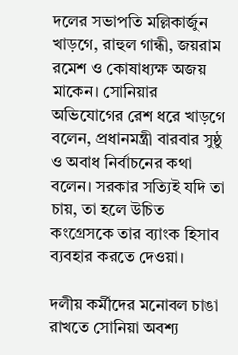দলের সভাপতি মল্লিকার্জুন খাড়গে, রাহুল গান্ধী, জয়রাম রমেশ ও কোষাধ্যক্ষ অজয় মাকেন। সোনিয়ার অভিযোগের রেশ ধরে খাড়গে বলেন, প্রধানমন্ত্রী বারবার সুষ্ঠু ও অবাধ নির্বাচনের কথা বলেন। সরকার সত্যিই যদি তা চায়, তা হলে উচিত কংগ্রেসকে তার ব্যাংক হিসাব ব্যবহার করতে দেওয়া।

দলীয় কর্মীদের মনোবল চাঙা রাখতে সোনিয়া অবশ্য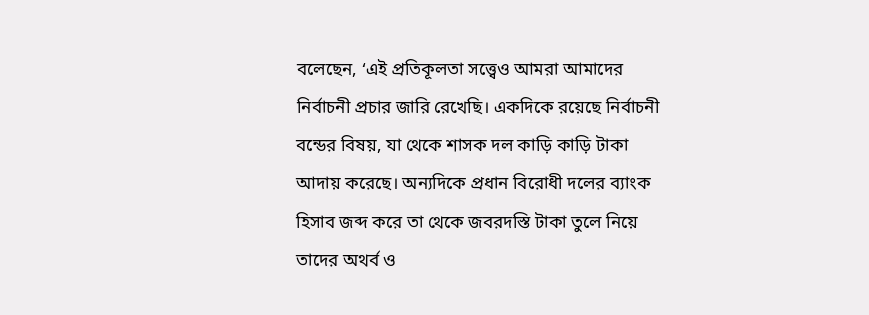বলেছেন, ‘এই প্রতিকূলতা সত্ত্বেও আমরা আমাদের নির্বাচনী প্রচার জারি রেখেছি। একদিকে রয়েছে নির্বাচনী বন্ডের বিষয়, যা থেকে শাসক দল কাড়ি কাড়ি টাকা আদায় করেছে। অন্যদিকে প্রধান বিরোধী দলের ব্যাংক হিসাব জব্দ করে তা থেকে জবরদস্তি টাকা তুলে নিয়ে তাদের অথর্ব ও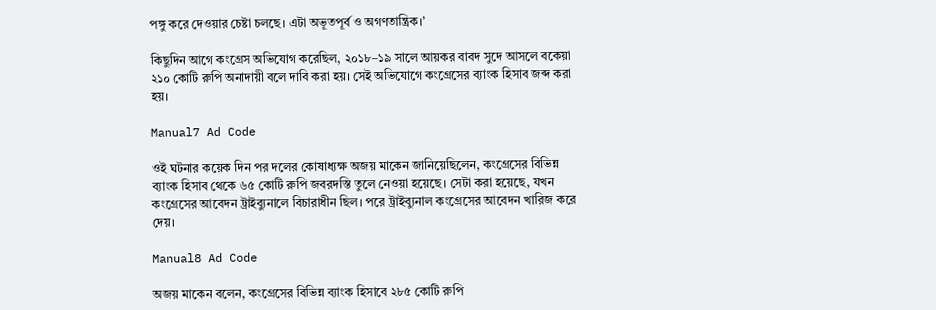পঙ্গু করে দেওয়ার চেষ্টা চলছে। এটা অভূতপূর্ব ও অগণতান্ত্রিক।’

কিছুদিন আগে কংগ্রেস অভিযোগ করেছিল, ২০১৮–১৯ সালে আয়কর বাবদ সুদে আসলে বকেয়া ২১০ কোটি রুপি অনাদায়ী বলে দাবি করা হয়। সেই অভিযোগে কংগ্রেসের ব্যাংক হিসাব জব্দ করা হয়।

Manual7 Ad Code

ওই ঘটনার কয়েক দিন পর দলের কোষাধ্যক্ষ অজয় মাকেন জানিয়েছিলেন, কংগ্রেসের বিভিন্ন ব্যাংক হিসাব থেকে ৬৫ কোটি রুপি জবরদস্তি তুলে নেওয়া হয়েছে। সেটা করা হয়েছে, যখন কংগ্রেসের আবেদন ট্রাইব্যুনালে বিচারাধীন ছিল। পরে ট্রাইব্যুনাল কংগ্রেসের আবেদন খারিজ করে দেয়।

Manual8 Ad Code

অজয় মাকেন বলেন, কংগ্রেসের বিভিন্ন ব্যাংক হিসাবে ২৮৫ কোটি রুপি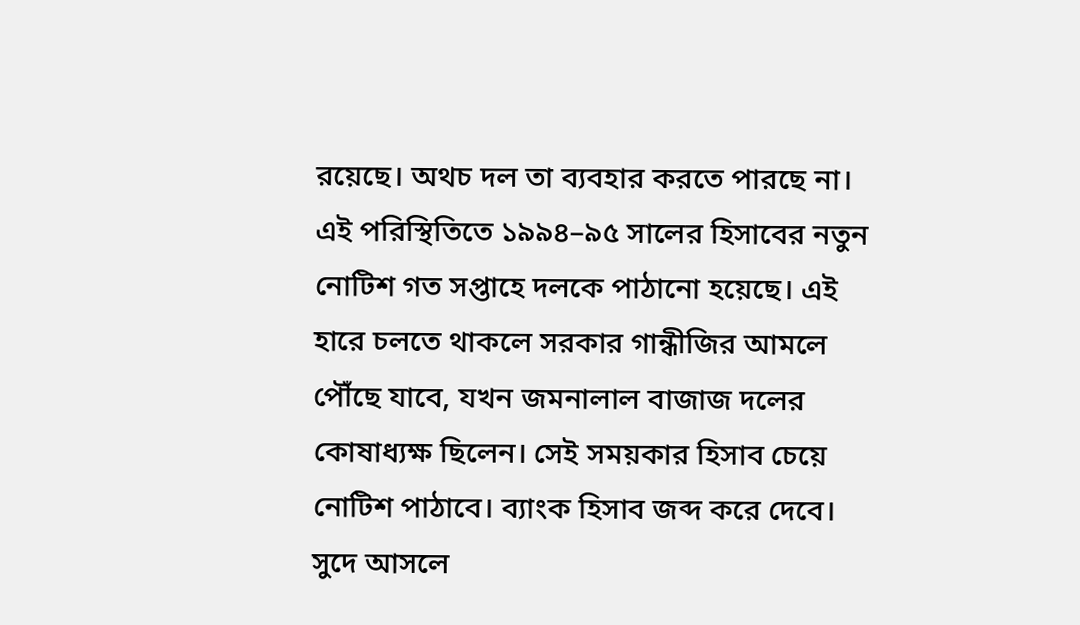রয়েছে। অথচ দল তা ব্যবহার করতে পারছে না। এই পরিস্থিতিতে ১৯৯৪–৯৫ সালের হিসাবের নতুন নোটিশ গত সপ্তাহে দলকে পাঠানো হয়েছে। এই হারে চলতে থাকলে সরকার গান্ধীজির আমলে পৌঁছে যাবে, যখন জমনালাল বাজাজ দলের কোষাধ্যক্ষ ছিলেন। সেই সময়কার হিসাব চেয়ে নোটিশ পাঠাবে। ব্যাংক হিসাব জব্দ করে দেবে। সুদে আসলে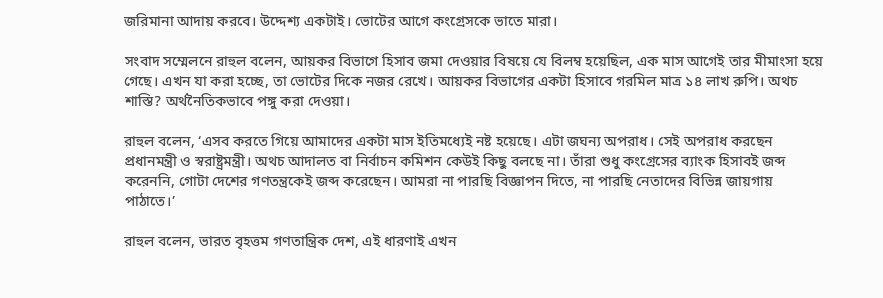জরিমানা আদায় করবে। উদ্দেশ্য একটাই। ভোটের আগে কংগ্রেসকে ভাতে মারা।

সংবাদ সম্মেলনে রাহুল বলেন, আয়কর বিভাগে হিসাব জমা দেওয়ার বিষয়ে যে বিলম্ব হয়েছিল, এক মাস আগেই তার মীমাংসা হয়ে গেছে। এখন যা করা হচ্ছে, তা ভোটের দিকে নজর রেখে। আয়কর বিভাগের একটা হিসাবে গরমিল মাত্র ১৪ লাখ রুপি। অথচ শাস্তি? অর্থনৈতিকভাবে পঙ্গু করা দেওয়া।

রাহুল বলেন, ‘এসব করতে গিয়ে আমাদের একটা মাস ইতিমধ্যেই নষ্ট হয়েছে। এটা জঘন্য অপরাধ। সেই অপরাধ করছেন প্রধানমন্ত্রী ও স্বরাষ্ট্রমন্ত্রী। অথচ আদালত বা নির্বাচন কমিশন কেউই কিছু বলছে না। তাঁরা শুধু কংগ্রেসের ব্যাংক হিসাবই জব্দ করেননি, গোটা দেশের গণতন্ত্রকেই জব্দ করেছেন। আমরা না পারছি বিজ্ঞাপন দিতে, না পারছি নেতাদের বিভিন্ন জায়গায় পাঠাতে।’

রাহুল বলেন, ভারত বৃহত্তম গণতান্ত্রিক দেশ, এই ধারণাই এখন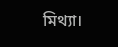মিথ্যা।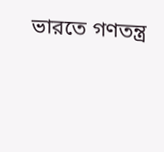ভারতে গণতন্ত্র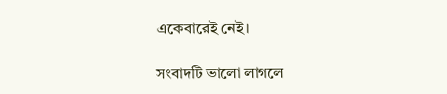একেবারেই নেই।

সংবাদটি ভালো লাগলে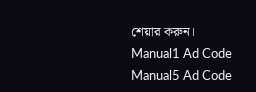শেয়ার করুন।
Manual1 Ad Code
Manual5 Ad Code